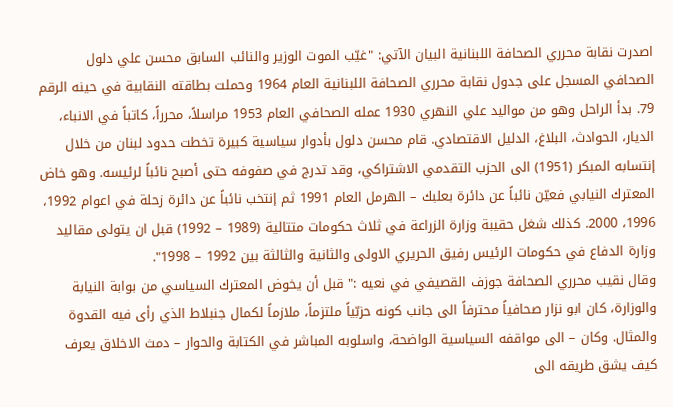اصدرت نقابة محرري الصحافة اللبنانية البيان الآتي: "غيّب الموت الوزير والنائب السابق محسن علي دلول الصحافي المسجل على جدول نقابة محرري الصحافة اللبنانية العام 1964 وحملت بطاقته النقابية في حينه الرقم 79. بدأ الراحل وهو من مواليد علي النهري 1930 عمله الصحافي العام 1953 مراسلاً، محرراً، كاتباً في الانباء، الديار، الحوادث، البلاغ، الدليل الاقتصادي. قام محسن دلول بأدوار سياسية كبيرة تخطت حدود لبنان من خلال إنتسابه المبكر (1951) الى الحزب التقدمي الاشتراكي، وقد تدرج في صفوفه حتى أصبح نائباً لرئيسه. وهو خاض المعترك النيابي فعيّن نائباً عن دائرة بعلبك – الهرمل العام 1991 ثم إنتخب نائباً عن دائرة زحلة في اعوام 1992، 1996، 2000. كذلك شغل حقيبة وزارة الزراعة في ثلاث حكومات متتالية (1989 – 1992) قبل ان يتولى مقاليد وزارة الدفاع في حكومات الرئيس رفيق الحريري الاولى والثانية والثالثة بين 1992 – 1998".
وقال نقيب محرري الصحافة جوزف القصيفي في نعيه :" قبل أن يخوض المعترك السياسي من بوابة النيابة والوزارة، كان ابو نزار صحافياً محترفاً الى جانب كونه حزبّياً ملتزماً، ملازماً لكمال جنبلاط الذي رأى فيه القدوة والمثال. وكان – الى مواقفه السياسية الواضحة، واسلوبه المباشر في الكتابة والحوار – دمث الاخلاق يعرف كيف يشق طريقه الى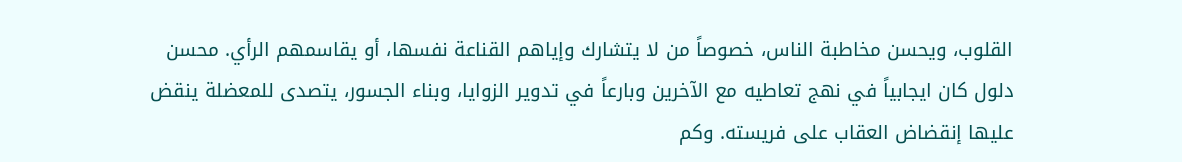القلوب، ويحسن مخاطبة الناس، خصوصاً من لا يتشارك وإياهم القناعة نفسها، أو يقاسمهم الرأي. محسن دلول كان ايجابياً في نهج تعاطيه مع الآخرين وبارعاً في تدوير الزوايا، وبناء الجسور، يتصدى للمعضلة ينقض عليها إنقضاض العقاب على فريسته. وكم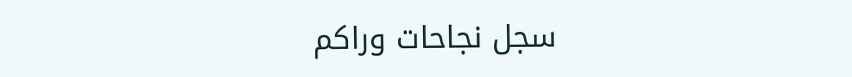سجل نجاحات وراكم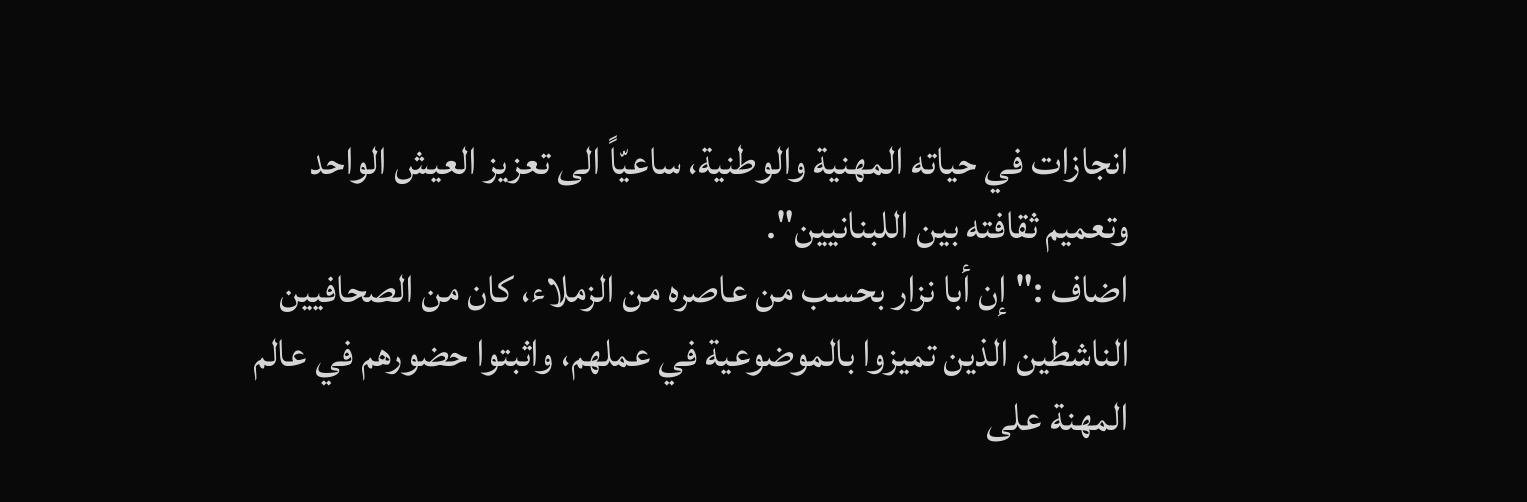انجازات في حياته المهنية والوطنية، ساعيّاً الى تعزيز العيش الواحد وتعميم ثقافته بين اللبنانيين".
اضاف :" إن أبا نزار بحسب من عاصره من الزملاء، كان من الصحافيين الناشطين الذين تميزوا بالموضوعية في عملهم، واثبتوا حضورهم في عالم المهنة على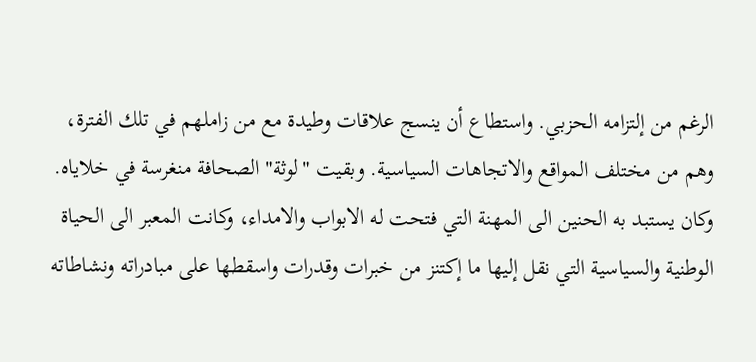الرغم من إلتزامه الحزبي. واستطاع أن ينسج علاقات وطيدة مع من زاملهم في تلك الفترة، وهم من مختلف المواقع والاتجاهات السياسية. وبقيت "لوثة" الصحافة منغرسة في خلاياه. وكان يستبد به الحنين الى المهنة التي فتحت له الابواب والامداء، وكانت المعبر الى الحياة الوطنية والسياسية التي نقل إليها ما إكتنز من خبرات وقدرات واسقطها على مبادراته ونشاطاته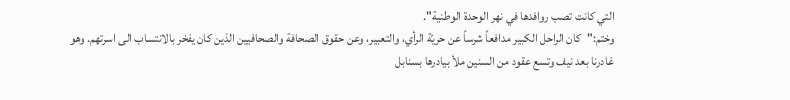التي كانت تصب روافدها في نهر الوحدة الوطنية".
وختم:"كان الراحل الكبير مدافعاً شرساً عن حريّة الرأي، والتعبير، وعن حقوق الصحافة والصحافيين الذين كان يفخر بالانتساب الى اسرتهم. وهو غادرنا بعد نيف وتسع عقود من السنين ملأ بيادرها بسنابل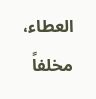العطاء، مخلفاً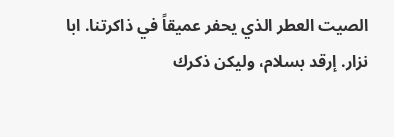الصيت العطر الذي يحفر عميقاً في ذاكرتنا. ابا نزار. إرقد بسلام، وليكن ذكرك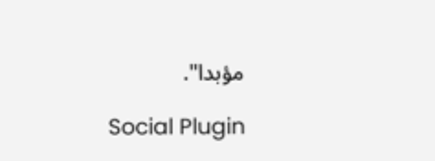مؤبدا".

Social Plugin